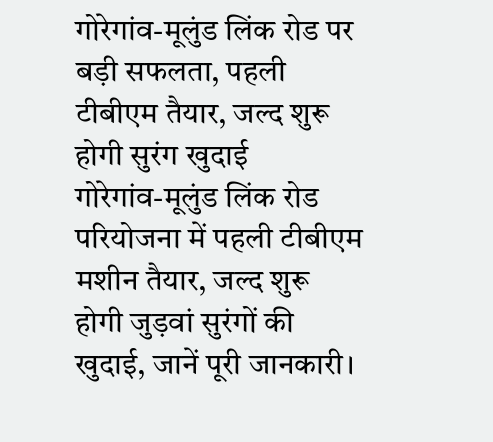गोरेगांव-मूलुंड लिंक रोड पर बड़ी सफलता, पहली टीबीएम तैयार, जल्द शुरू होगी सुरंग खुदाई
गोरेगांव-मूलुंड लिंक रोड परियोजना में पहली टीबीएम मशीन तैयार, जल्द शुरू होगी जुड़वां सुरंगों की खुदाई, जानें पूरी जानकारी।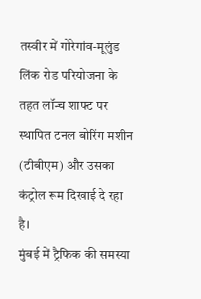तस्वीर में गोरेगांव-मूलुंड लिंक रोड परियोजना के तहत लॉन्च शाफ्ट पर स्थापित टनल बोरिंग मशीन (टीबीएम) और उसका कंट्रोल रूम दिखाई दे रहा है।
मुंबई में ट्रैफिक की समस्या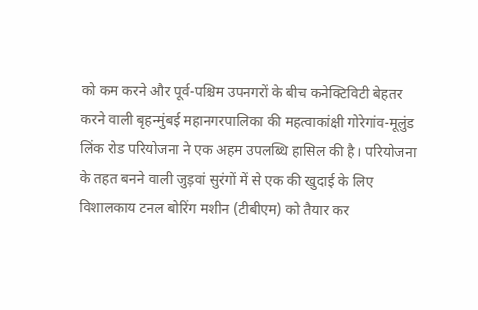को कम करने और पूर्व-पश्चिम उपनगरों के बीच कनेक्टिविटी बेहतर करने वाली बृहन्मुंबई महानगरपालिका की महत्वाकांक्षी गोरेगांव-मूलुंड लिंक रोड परियोजना ने एक अहम उपलब्धि हासिल की है। परियोजना के तहत बनने वाली जुड़वां सुरंगों में से एक की खुदाई के लिए विशालकाय टनल बोरिंग मशीन (टीबीएम) को तैयार कर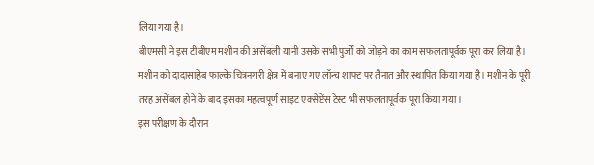लिया गया है।
बीएमसी ने इस टीबीएम मशीन की असेंबली यानी उसके सभी पुर्जों को जोड़ने का काम सफलतापूर्वक पूरा कर लिया है। मशीन को दादासाहेब फाल्के चित्रनगरी क्षेत्र में बनाए गए लॉन्च शाफ्ट पर तैनात और स्थापित किया गया है। मशीन के पूरी तरह असेंबल होने के बाद इसका महत्वपूर्ण साइट एक्सेप्टेंस टेस्ट भी सफलतापूर्वक पूरा किया गया।
इस परीक्षण के दौरान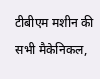टीबीएम मशीन की सभी मैकेनिकल,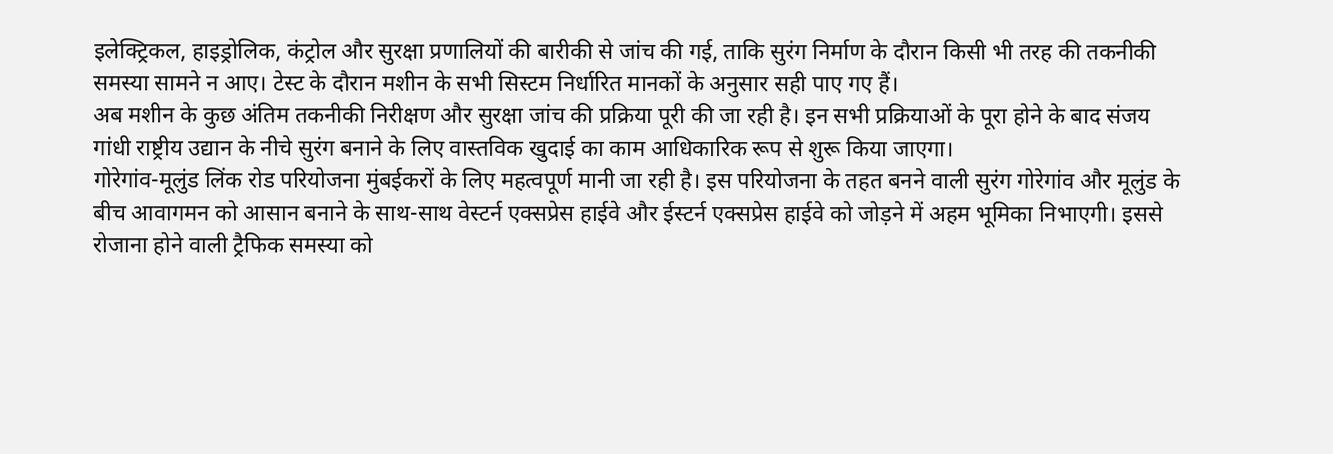इलेक्ट्रिकल, हाइड्रोलिक, कंट्रोल और सुरक्षा प्रणालियों की बारीकी से जांच की गई, ताकि सुरंग निर्माण के दौरान किसी भी तरह की तकनीकी समस्या सामने न आए। टेस्ट के दौरान मशीन के सभी सिस्टम निर्धारित मानकों के अनुसार सही पाए गए हैं।
अब मशीन के कुछ अंतिम तकनीकी निरीक्षण और सुरक्षा जांच की प्रक्रिया पूरी की जा रही है। इन सभी प्रक्रियाओं के पूरा होने के बाद संजय गांधी राष्ट्रीय उद्यान के नीचे सुरंग बनाने के लिए वास्तविक खुदाई का काम आधिकारिक रूप से शुरू किया जाएगा।
गोरेगांव-मूलुंड लिंक रोड परियोजना मुंबईकरों के लिए महत्वपूर्ण मानी जा रही है। इस परियोजना के तहत बनने वाली सुरंग गोरेगांव और मूलुंड के बीच आवागमन को आसान बनाने के साथ-साथ वेस्टर्न एक्सप्रेस हाईवे और ईस्टर्न एक्सप्रेस हाईवे को जोड़ने में अहम भूमिका निभाएगी। इससे रोजाना होने वाली ट्रैफिक समस्या को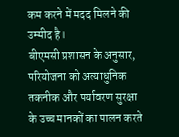कम करने में मदद मिलने की उम्मीद है।
बीएमसी प्रशासन के अनुसार, परियोजना को अत्याधुनिक तकनीक और पर्यावरण सुरक्षा के उच्च मानकों का पालन करते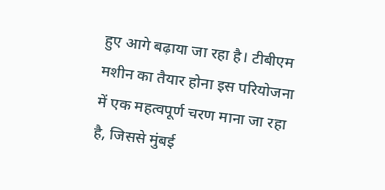हुए आगे बढ़ाया जा रहा है। टीबीएम मशीन का तैयार होना इस परियोजना में एक महत्वपूर्ण चरण माना जा रहा है, जिससे मुंबई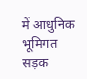में आधुनिक भूमिगत सड़क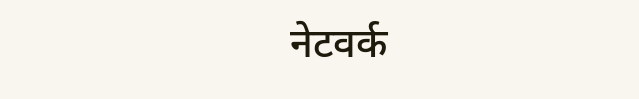नेटवर्क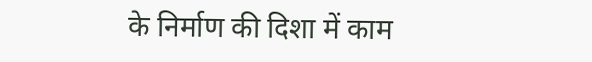के निर्माण की दिशा में काम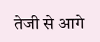तेजी से आगे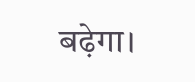बढ़ेगा।